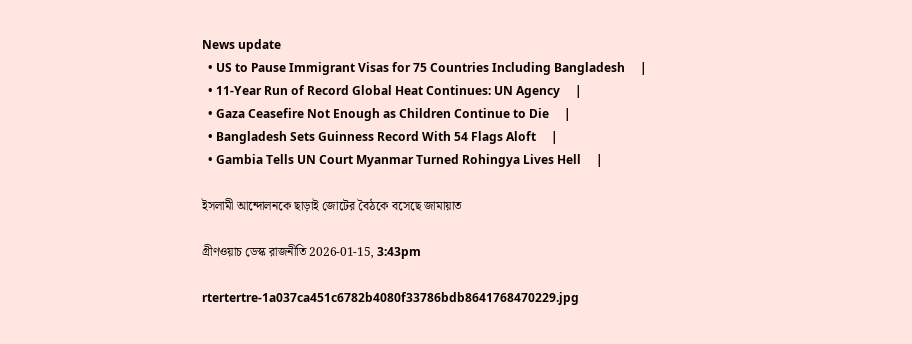News update
  • US to Pause Immigrant Visas for 75 Countries Including Bangladesh     |
  • 11-Year Run of Record Global Heat Continues: UN Agency     |
  • Gaza Ceasefire Not Enough as Children Continue to Die     |
  • Bangladesh Sets Guinness Record With 54 Flags Aloft     |
  • Gambia Tells UN Court Myanmar Turned Rohingya Lives Hell     |

ইসলামী আন্দোলনকে ছাড়াই জোটের বৈঠকে বসেছে জামায়াত

গ্রীণওয়াচ ডেস্ক রাজনীতি 2026-01-15, 3:43pm

rtertertre-1a037ca451c6782b4080f33786bdb8641768470229.jpg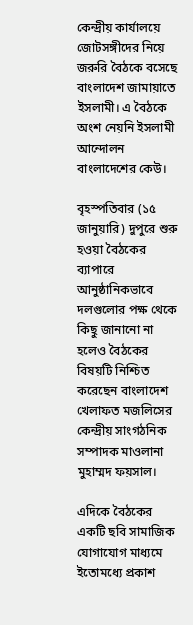কেন্দ্রীয় কার্যালয়ে জোটসঙ্গীদের নিয়ে জরুরি বৈঠকে বসেছে বাংলাদেশ জামায়াতে ইসলামী। এ বৈঠকে অংশ নেয়নি ইসলামী আন্দোলন বাংলাদেশের কেউ।

বৃহস্পতিবার (১৫ জানুয়ারি) দুপুরে শুরু হওয়া বৈঠকের ব্যাপারে আনুষ্ঠানিকভাবে দলগুলোর পক্ষ থেকে কিছু জানানো না হলেও বৈঠকের বিষয়টি নিশ্চিত করেছেন বাংলাদেশ খেলাফত মজলিসের কেন্দ্রীয় সাংগঠনিক সম্পাদক মাওলানা মুহাম্মদ ফয়সাল।

এদিকে বৈঠকের একটি ছবি সামাজিক যোগাযোগ মাধ্যমে ইতোমধ্যে প্রকাশ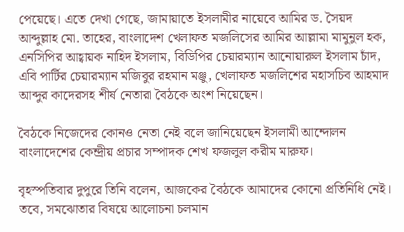পেয়েছে। এতে দেখা গেছে, জামায়াতে ইসলামীর নায়েবে আমির ড. সৈয়দ আব্দুল্লাহ মো. তাহের, বাংলাদেশ খেলাফত মজলিসের আমির আল্লামা মামুনুল হক, এনসিপির আহ্বায়ক নাহিদ ইসলাম, বিডিপির চেয়ারম্যান আনোয়ারুল ইসলাম চাঁদ, এবি পার্টির চেয়ারম্যান মজিবুর রহমান মঞ্জু, খেলাফত মজলিশের মহাসচিব আহমাদ আব্দুর কাদেরসহ শীর্ষ নেতারা বৈঠকে অংশ নিয়েছেন।

বৈঠকে নিজেদের কোনও নেতা নেই বলে জানিয়েছেন ইসলামী আন্দোলন বাংলাদেশের কেন্দ্রীয় প্রচার সম্পাদক শেখ ফজলুল করীম মারুফ।

বৃহস্পতিবার দুপুরে তিনি বলেন, আজকের বৈঠকে আমাদের কোনো প্রতিনিধি নেই। তবে, সমঝোতার বিষয়ে আলোচনা চলমান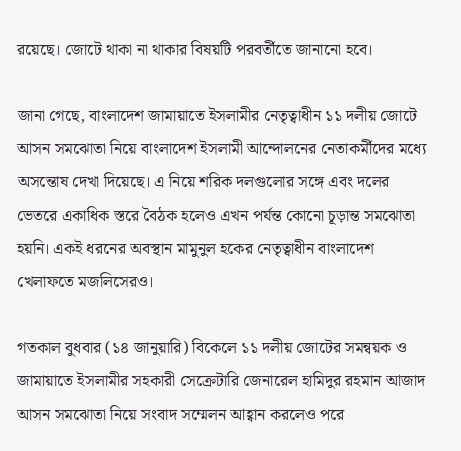রয়েছে। জোটে থাকা না থাকার বিষয়টি পরবর্তীতে জানানো হবে।

জানা গেছে, বাংলাদেশ জামায়াতে ইসলামীর নেতৃত্বাধীন ১১ দলীয় জোটে আসন সমঝোতা নিয়ে বাংলাদেশ ইসলামী আন্দোলনের নেতাকর্মীদের মধ্যে অসন্তোষ দেখা দিয়েছে। এ নিয়ে শরিক দলগুলোর সঙ্গে এবং দলের ভেতরে একাধিক স্তরে বৈঠক হলেও এখন পর্যন্ত কোনো চূড়ান্ত সমঝোতা হয়নি। একই ধরনের অবস্থান মামুনুল হকের নেতৃত্বাধীন বাংলাদেশ খেলাফতে মজলিসেরও।

গতকাল বুধবার (১৪ জানুয়ারি) বিকেলে ১১ দলীয় জোটের সমন্বয়ক ও জামায়াতে ইসলামীর সহকারী সেক্রেটারি জেনারেল হামিদুর রহমান আজাদ আসন সমঝোতা নিয়ে সংবাদ সম্মেলন আহ্বান করলেও পরে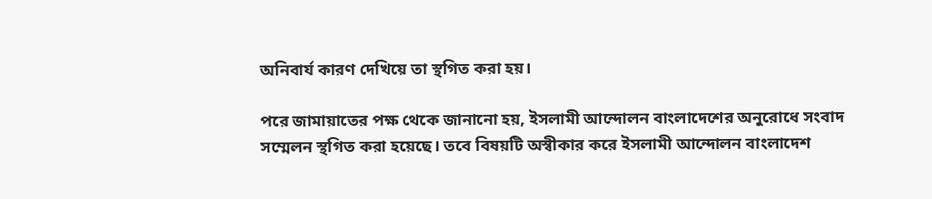অনিবার্য কারণ দেখিয়ে তা স্থগিত করা হয়।

পরে জামায়াতের পক্ষ থেকে জানানো হয়, ইসলামী আন্দোলন বাংলাদেশের অনুরোধে সংবাদ সম্মেলন স্থগিত করা হয়েছে। তবে বিষয়টি অস্বীকার করে ইসলামী আন্দোলন বাংলাদেশ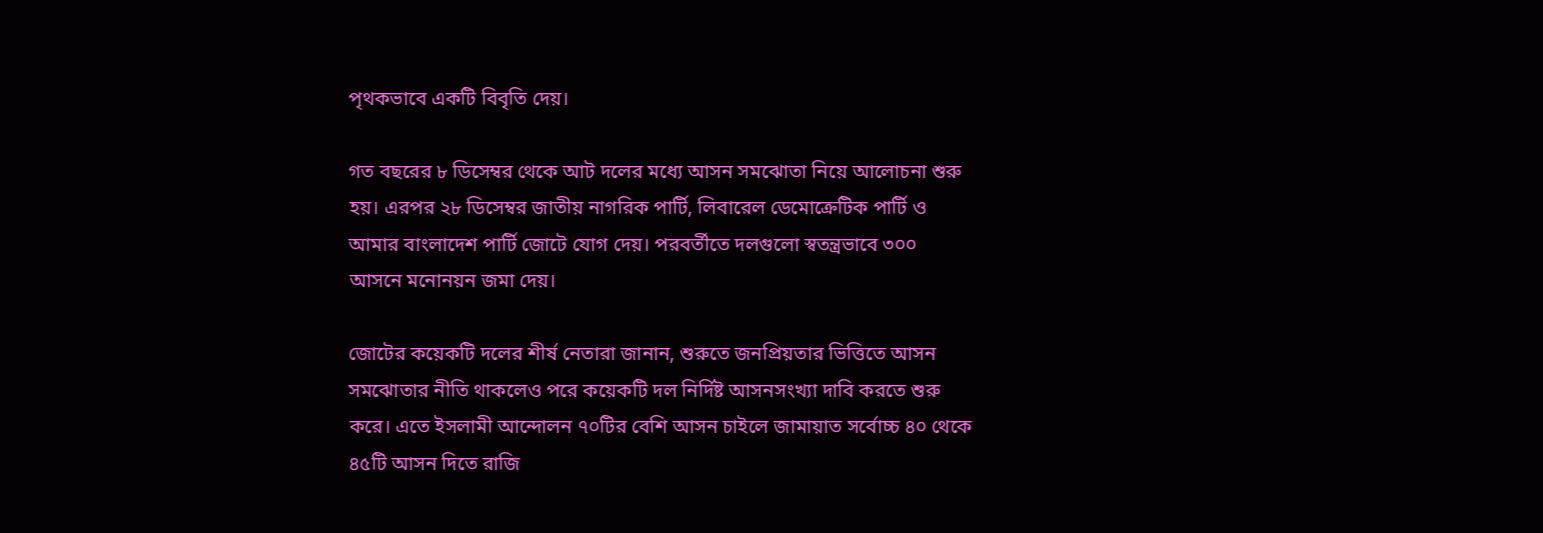পৃথকভাবে একটি বিবৃতি দেয়।

গত বছরের ৮ ডিসেম্বর থেকে আট দলের মধ্যে আসন সমঝোতা নিয়ে আলোচনা শুরু হয়। এরপর ২৮ ডিসেম্বর জাতীয় নাগরিক পার্টি, লিবারেল ডেমোক্রেটিক পার্টি ও আমার বাংলাদেশ পার্টি জোটে যোগ দেয়। পরবর্তীতে দলগুলো স্বতন্ত্রভাবে ৩০০ আসনে মনোনয়ন জমা দেয়।

জোটের কয়েকটি দলের শীর্ষ নেতারা জানান, শুরুতে জনপ্রিয়তার ভিত্তিতে আসন সমঝোতার নীতি থাকলেও পরে কয়েকটি দল নির্দিষ্ট আসনসংখ্যা দাবি করতে শুরু করে। এতে ইসলামী আন্দোলন ৭০টির বেশি আসন চাইলে জামায়াত সর্বোচ্চ ৪০ থেকে ৪৫টি আসন দিতে রাজি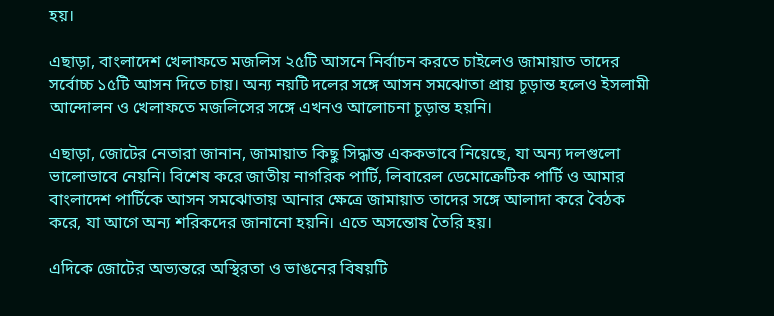হয়।

এছাড়া, বাংলাদেশ খেলাফতে মজলিস ২৫টি আসনে নির্বাচন করতে চাইলেও জামায়াত তাদের সর্বোচ্চ ১৫টি আসন দিতে চায়। অন্য নয়টি দলের সঙ্গে আসন সমঝোতা প্রায় চূড়ান্ত হলেও ইসলামী আন্দোলন ও খেলাফতে মজলিসের সঙ্গে এখনও আলোচনা চূড়ান্ত হয়নি।

এছাড়া, জোটের নেতারা জানান, জামায়াত কিছু সিদ্ধান্ত এককভাবে নিয়েছে, যা অন্য দলগুলো ভালোভাবে নেয়নি। বিশেষ করে জাতীয় নাগরিক পার্টি, লিবারেল ডেমোক্রেটিক পার্টি ও আমার বাংলাদেশ পার্টিকে আসন সমঝোতায় আনার ক্ষেত্রে জামায়াত তাদের সঙ্গে আলাদা করে বৈঠক করে, যা আগে অন্য শরিকদের জানানো হয়নি। এতে অসন্তোষ তৈরি হয়।

এদিকে জোটের অভ্যন্তরে অস্থিরতা ও ভাঙনের বিষয়টি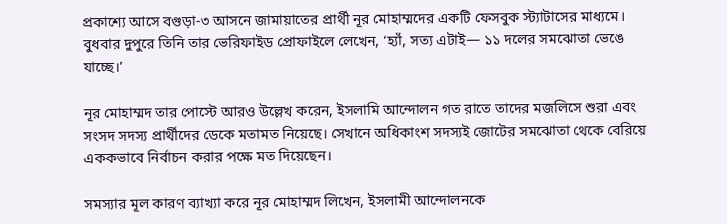প্রকাশ্যে আসে বগুড়া-৩ আসনে জামায়াতের প্রার্থী নূর মোহাম্মদের একটি ফেসবুক স্ট্যাটাসের মাধ্যমে। বুধবার দুপুরে তিনি তার ভেরিফাইড প্রোফাইলে লেখেন, ‘হ্যাঁ, সত্য এটাই— ১১ দলের সমঝোতা ভেঙে যাচ্ছে।’

নূর মোহাম্মদ তার পোস্টে আরও উল্লেখ করেন, ইসলামি আন্দোলন গত রাতে তাদের মজলিসে শুরা এবং সংসদ সদস্য প্রার্থীদের ডেকে মতামত নিয়েছে। সেখানে অধিকাংশ সদস্যই জোটের সমঝোতা থেকে বেরিয়ে এককভাবে নির্বাচন করার পক্ষে মত দিয়েছেন।

সমস্যার মূল কারণ ব্যাখ্যা করে নূর মোহাম্মদ লিখেন, ইসলামী আন্দোলনকে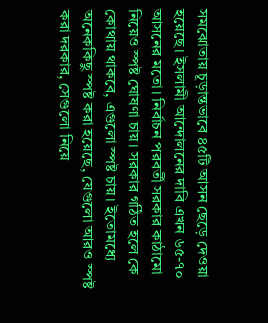সমঝোতায় চূড়ান্তভাবে ৪৫টি আসন ছেড়ে দেওয়া হয়েছে। ইসলামী আন্দোলনের দাবি এখন ৬৫-৭০ আসনের মতো। নির্বাচন পরবর্তী সরকার কাঠামো নিয়েও স্পষ্ট ঘোষণা চায়। সরকার গঠিত হলে কে কোথায় থাকবে, এগুলো স্পষ্ট চায়। ইতোমধ্যে অনেককিছু স্পষ্ট করা হয়েছে, যেগুলো আরও স্পষ্ট করা দরকার, সেগুলো নিয়ে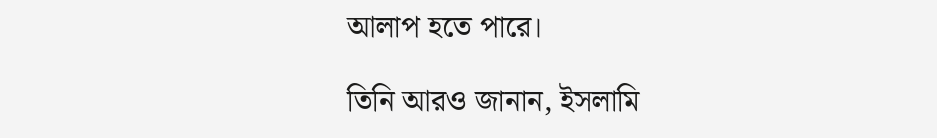আলাপ হতে পারে।

তিনি আরও জানান, ইসলামি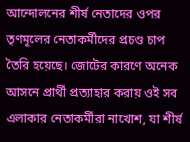আন্দোলনের শীর্ষ নেতাদের ওপর তৃণমূলের নেতাকর্মীদের প্রচণ্ড চাপ তৈরি হয়েছে। জোটের কারণে অনেক আসনে প্রার্থী প্রত্যাহার করায় ওই সব এলাকার নেতাকর্মীরা নাখোশ, যা শীর্ষ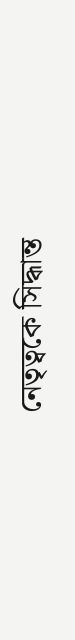নেতৃত্বকে সিদ্ধান্ত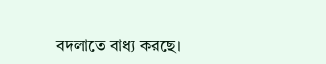বদলাতে বাধ্য করছে।